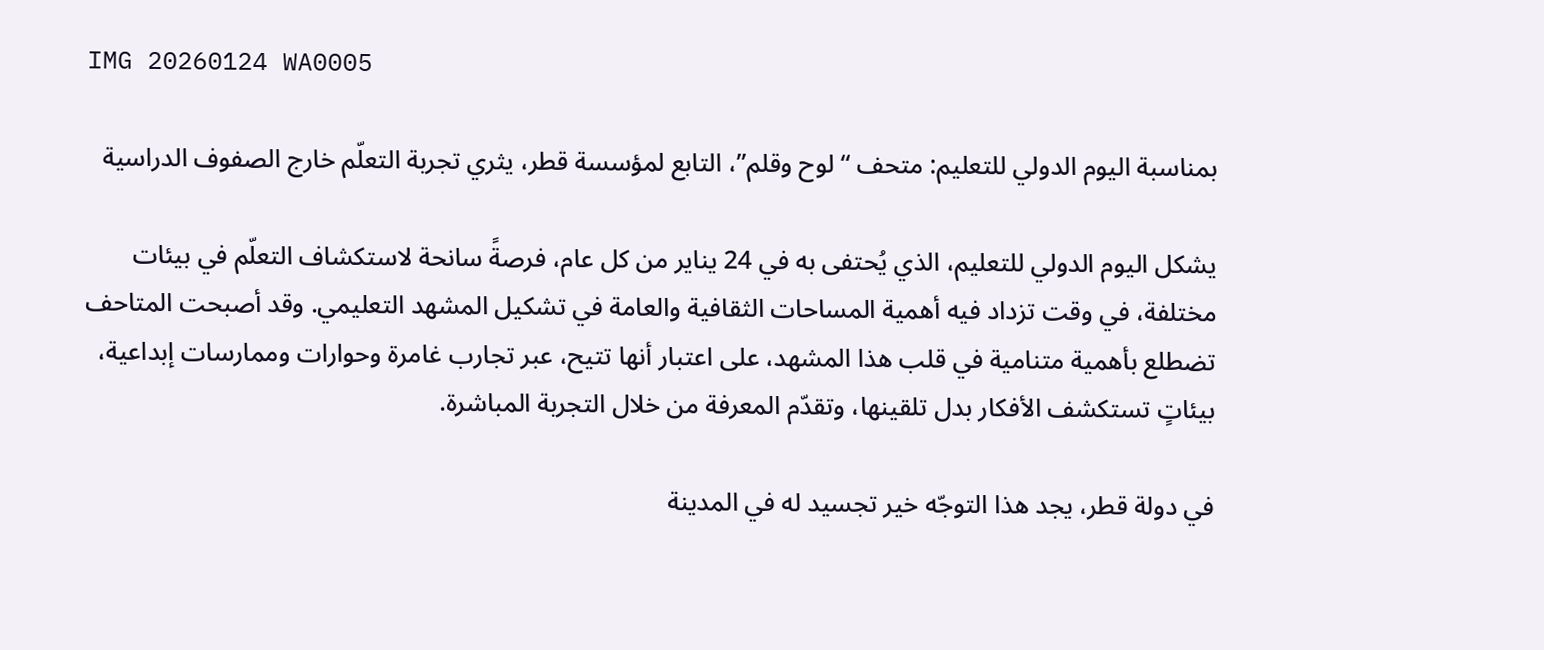IMG 20260124 WA0005

بمناسبة اليوم الدولي للتعليم: متحف “لوح وقلم”، التابع لمؤسسة قطر، يثري تجربة التعلّم خارج الصفوف الدراسية

يشكل اليوم الدولي للتعليم، الذي يُحتفى به في 24 يناير من كل عام، فرصةً سانحة لاستكشاف التعلّم في بيئات مختلفة، في وقت تزداد فيه أهمية المساحات الثقافية والعامة في تشكيل المشهد التعليمي. وقد أصبحت المتاحف تضطلع بأهمية متنامية في قلب هذا المشهد، على اعتبار أنها تتيح، عبر تجارب غامرة وحوارات وممارسات إبداعية، بيئاتٍ تستكشف الأفكار بدل تلقينها، وتقدّم المعرفة من خلال التجربة المباشرة.

في دولة قطر، يجد هذا التوجّه خير تجسيد له في المدينة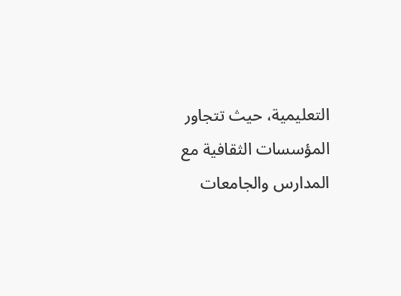التعليمية، حيث تتجاور المؤسسات الثقافية مع المدارس والجامعات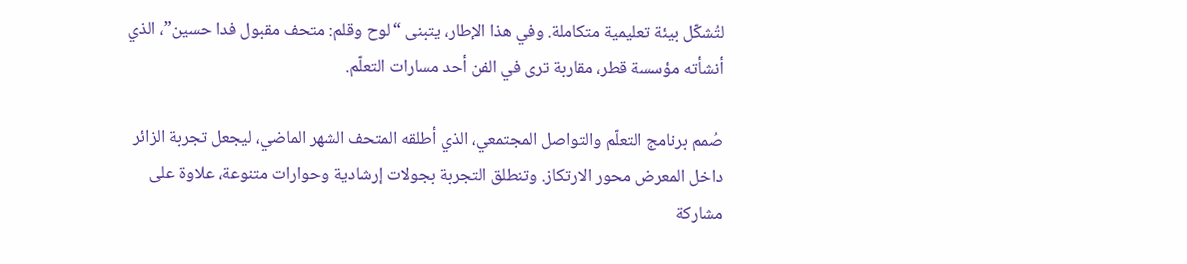لتُشكّل بيئة تعليمية متكاملة. وفي هذا الإطار، يتبنى “لوح وقلم: متحف مقبول فدا حسين”، الذي أنشأته مؤسسة قطر، مقاربة ترى في الفن أحد مسارات التعلّم.

صُمم برنامج التعلّم والتواصل المجتمعي، الذي أطلقه المتحف الشهر الماضي، ليجعل تجربة الزائر داخل المعرض محور الارتكاز. وتنطلق التجربة بجولات إرشادية وحوارات متنوعة، علاوة على مشاركة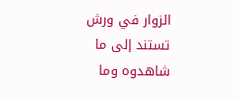الزوار في ورش تستند إلى ما شاهدوه وما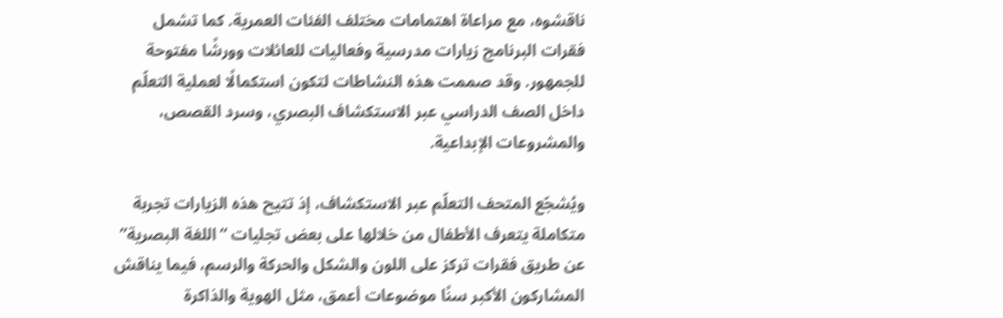ناقشوه، مع مراعاة اهتمامات مختلف الفئات العمرية. كما تشمل فقرات البرنامج زيارات مدرسية وفعاليات للعائلات وورشًا مفتوحة للجمهور. وقد صممت هذه النشاطات لتكون استكمالًا لعملية التعلّم داخل الصف الدراسي عبر الاستكشاف البصري، وسرد القصص، والمشروعات الإبداعية.

ويُشجّع المتحف التعلّم عبر الاستكشاف، إذ تتيح هذه الزيارات تجربة متكاملة يتعرف الأطفال من خلالها على بعض تجليات “اللغة البصرية” عن طريق فقرات تركز على اللون والشكل والحركة والرسم، فيما يناقش المشاركون الأكبر سنًا موضوعات أعمق، مثل الهوية والذاكرة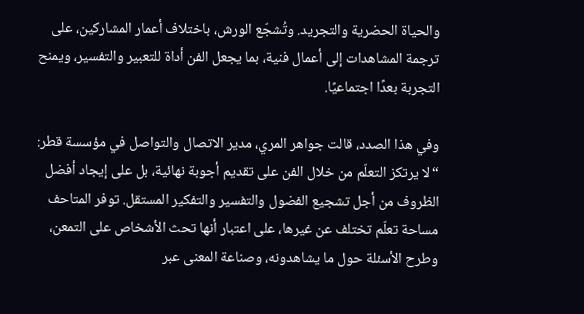والحياة الحضرية والتجريد. وتُشجّع الورش، باختلاف أعمار المشاركين، على ترجمة المشاهدات إلى أعمال فنية، بما يجعل الفن أداة للتعبير والتفسير، ويمنح التجربة بعدًا اجتماعيًا.

وفي هذا الصدد، قالت جواهر المري، مدير الاتصال والتواصل في مؤسسة قطر: “لا يرتكز التعلّم من خلال الفن على تقديم أجوبة نهائية، بل على إيجاد أفضل الظروف من أجل تشجيع الفضول والتفسير والتفكير المستقل. توفر المتاحف مساحة تعلّم تختلف عن غيرها، على اعتبار أنها تحث الأشخاص على التمعن، وطرح الأسئلة حول ما يشاهدونه، وصناعة المعنى عبر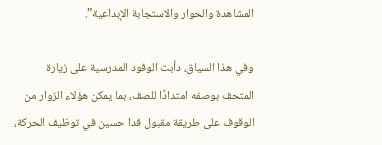المشاهدة والحوار والاستجابة الإبداعية”.

وفي هذا السياق، دأبت الوفود المدرسية على زيارة المتحف بوصفه امتدادًا للصف، بما يمكن هؤلاء الزوار من الوقوف على طريقة مقبول فدا حسين في توظيف الحركة،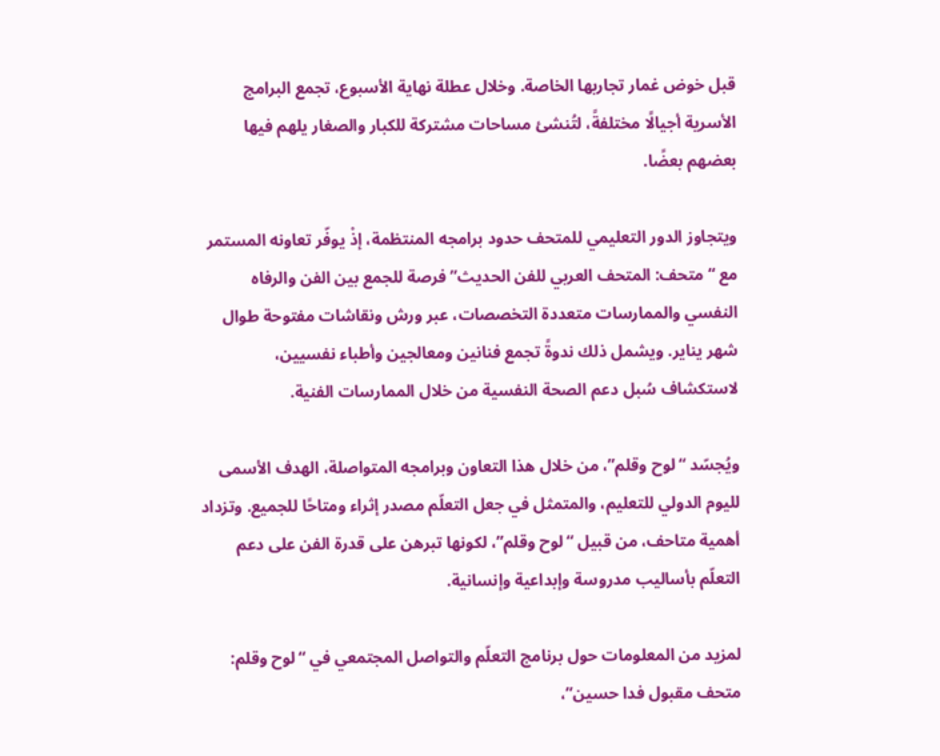قبل خوض غمار تجاربها الخاصة. وخلال عطلة نهاية الأسبوع، تجمع البرامج الأسرية أجيالًا مختلفةً، لتُنشئ مساحات مشتركة للكبار والصغار يلهم فيها بعضهم بعضًا.

ويتجاوز الدور التعليمي للمتحف حدود برامجه المنتظمة، إذْ يوفّر تعاونه المستمر مع “متحف: المتحف العربي للفن الحديث” فرصة للجمع بين الفن والرفاه النفسي والممارسات متعددة التخصصات، عبر ورش ونقاشات مفتوحة طوال شهر يناير. ويشمل ذلك ندوةً تجمع فنانين ومعالجين وأطباء نفسيين، لاستكشاف سُبل دعم الصحة النفسية من خلال الممارسات الفنية.

ويُجسّد “لوح وقلم”، من خلال هذا التعاون وبرامجه المتواصلة، الهدف الأسمى لليوم الدولي للتعليم، والمتمثل في جعل التعلّم مصدر إثراء ومتاحًا للجميع. وتزداد أهمية متاحف، من قبيل “لوح وقلم”، لكونها تبرهن على قدرة الفن على دعم التعلّم بأساليب مدروسة وإبداعية وإنسانية.

لمزيد من المعلومات حول برنامج التعلّم والتواصل المجتمعي في “لوح وقلم: متحف مقبول فدا حسين”،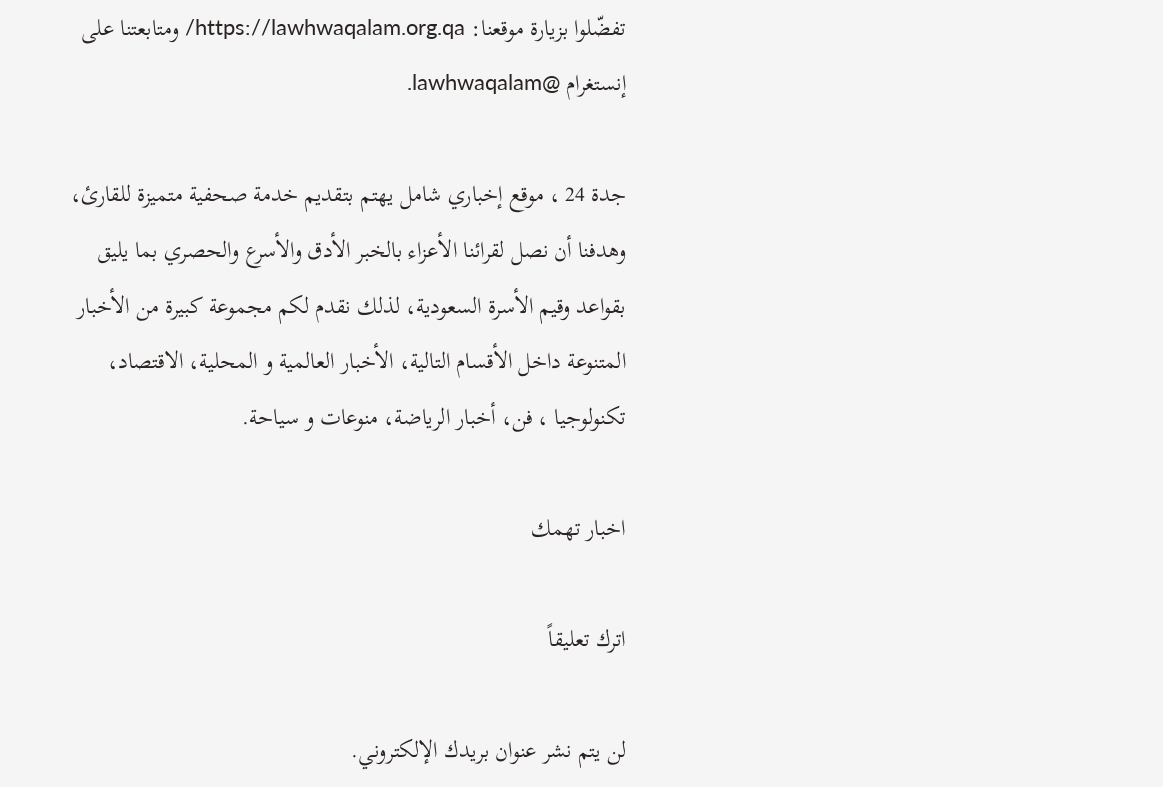تفضّلوا بزيارة موقعنا: https://lawhwaqalam.org.qa/ ومتابعتنا على إنستغرام @lawhwaqalam.

جدة 24 ، موقع إخباري شامل يهتم بتقديم خدمة صحفية متميزة للقارئ، وهدفنا أن نصل لقرائنا الأعزاء بالخبر الأدق والأسرع والحصري بما يليق بقواعد وقيم الأسرة السعودية، لذلك نقدم لكم مجموعة كبيرة من الأخبار المتنوعة داخل الأقسام التالية، الأخبار العالمية و المحلية، الاقتصاد، تكنولوجيا ، فن، أخبار الرياضة، منوعات و سياحة.

اخبار تهمك

اترك تعليقاً

لن يتم نشر عنوان بريدك الإلكتروني.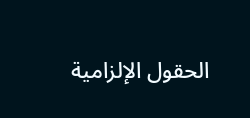الحقول الإلزامية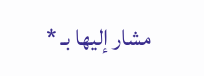مشار إليها بـ *